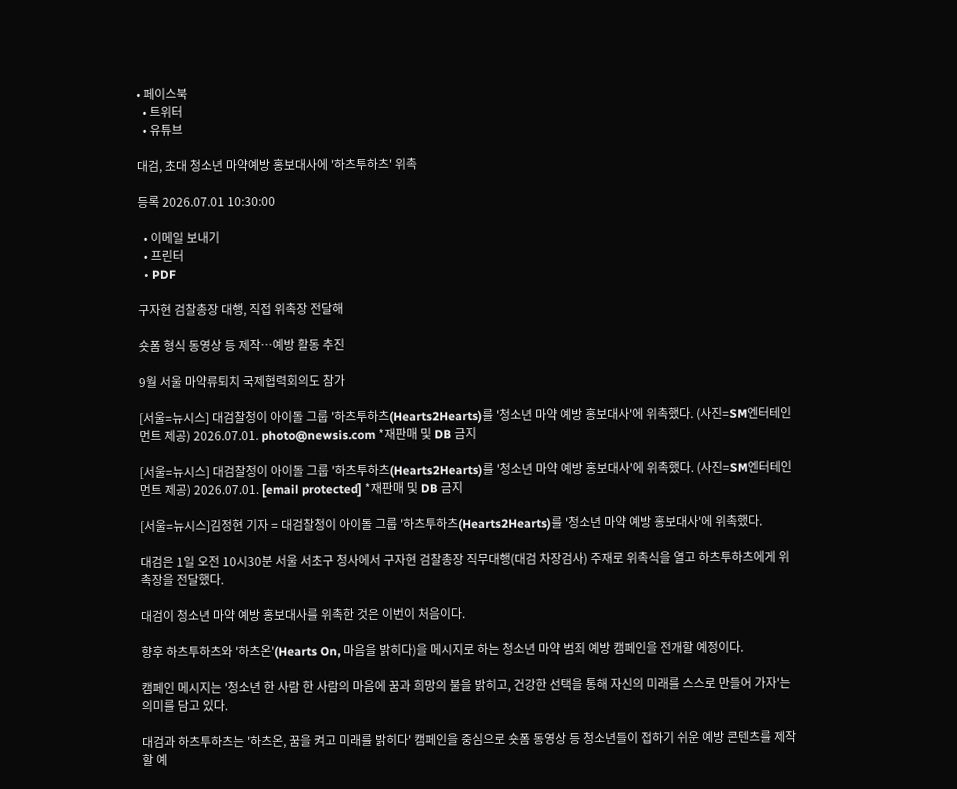• 페이스북
  • 트위터
  • 유튜브

대검, 초대 청소년 마약예방 홍보대사에 '하츠투하츠' 위촉

등록 2026.07.01 10:30:00

  • 이메일 보내기
  • 프린터
  • PDF

구자현 검찰총장 대행, 직접 위촉장 전달해

숏폼 형식 동영상 등 제작…예방 활동 추진

9월 서울 마약류퇴치 국제협력회의도 참가

[서울=뉴시스] 대검찰청이 아이돌 그룹 '하츠투하츠(Hearts2Hearts)를 '청소년 마약 예방 홍보대사'에 위촉했다. (사진=SM엔터테인먼트 제공) 2026.07.01. photo@newsis.com *재판매 및 DB 금지

[서울=뉴시스] 대검찰청이 아이돌 그룹 '하츠투하츠(Hearts2Hearts)를 '청소년 마약 예방 홍보대사'에 위촉했다. (사진=SM엔터테인먼트 제공) 2026.07.01. [email protected] *재판매 및 DB 금지

[서울=뉴시스]김정현 기자 = 대검찰청이 아이돌 그룹 '하츠투하츠(Hearts2Hearts)를 '청소년 마약 예방 홍보대사'에 위촉했다.

대검은 1일 오전 10시30분 서울 서초구 청사에서 구자현 검찰총장 직무대행(대검 차장검사) 주재로 위촉식을 열고 하츠투하츠에게 위촉장을 전달했다.

대검이 청소년 마약 예방 홍보대사를 위촉한 것은 이번이 처음이다.

향후 하츠투하츠와 '하츠온'(Hearts On, 마음을 밝히다)을 메시지로 하는 청소년 마약 범죄 예방 캠페인을 전개할 예정이다.

캠페인 메시지는 '청소년 한 사람 한 사람의 마음에 꿈과 희망의 불을 밝히고, 건강한 선택을 통해 자신의 미래를 스스로 만들어 가자'는 의미를 담고 있다.

대검과 하츠투하츠는 '하츠온, 꿈을 켜고 미래를 밝히다' 캠페인을 중심으로 숏폼 동영상 등 청소년들이 접하기 쉬운 예방 콘텐츠를 제작할 예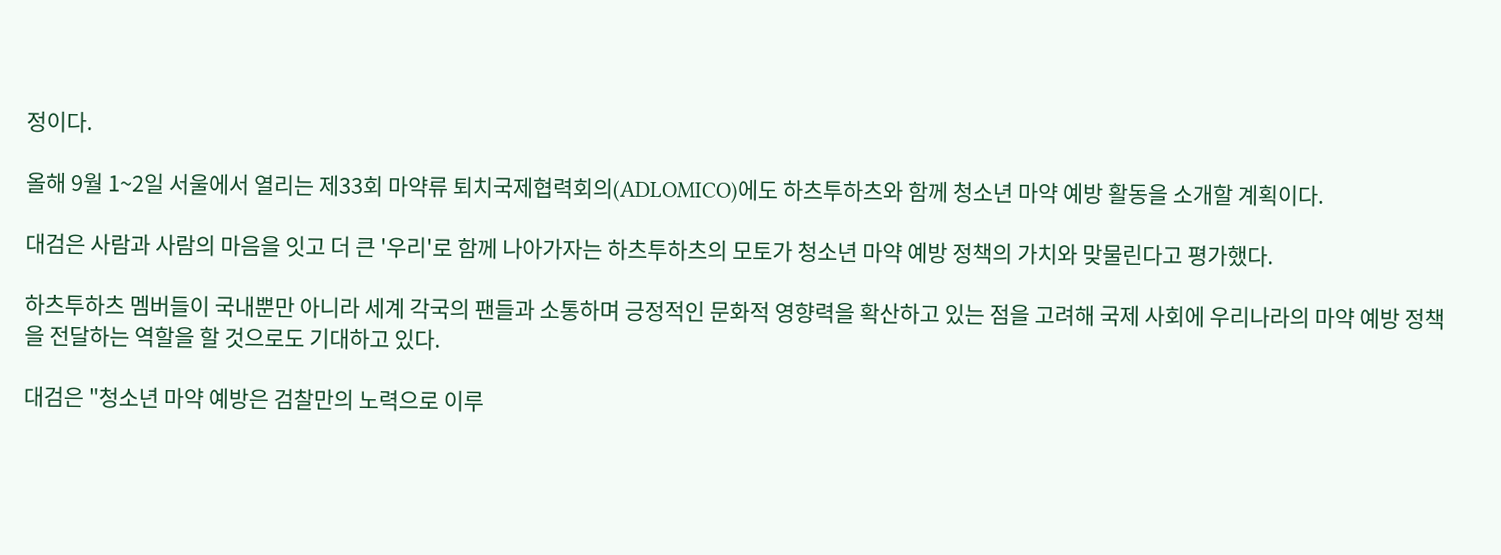정이다.

올해 9월 1~2일 서울에서 열리는 제33회 마약류 퇴치국제협력회의(ADLOMICO)에도 하츠투하츠와 함께 청소년 마약 예방 활동을 소개할 계획이다.

대검은 사람과 사람의 마음을 잇고 더 큰 '우리'로 함께 나아가자는 하츠투하츠의 모토가 청소년 마약 예방 정책의 가치와 맞물린다고 평가했다.

하츠투하츠 멤버들이 국내뿐만 아니라 세계 각국의 팬들과 소통하며 긍정적인 문화적 영향력을 확산하고 있는 점을 고려해 국제 사회에 우리나라의 마약 예방 정책을 전달하는 역할을 할 것으로도 기대하고 있다.

대검은 "청소년 마약 예방은 검찰만의 노력으로 이루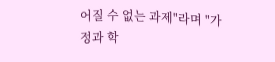어질 수 없는 과제"라며 "가정과 학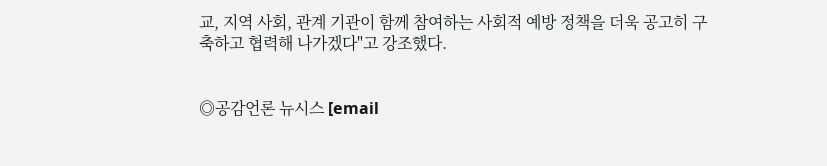교, 지역 사회, 관계 기관이 함께 참여하는 사회적 예방 정책을 더욱 공고히 구축하고 협력해 나가겠다"고 강조했다.


◎공감언론 뉴시스 [email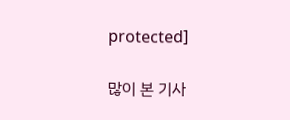protected]

많이 본 기사